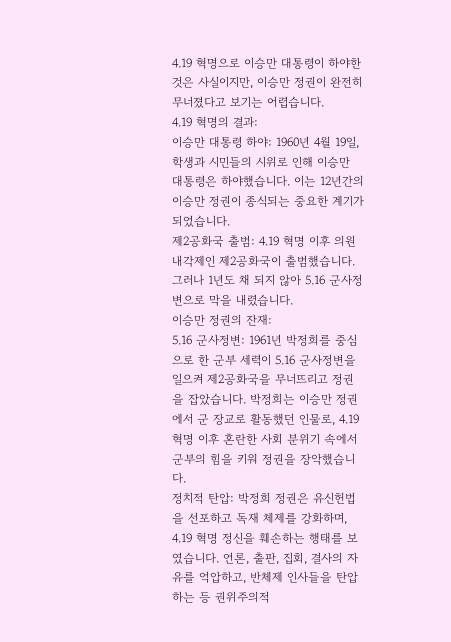4.19 혁명으로 이승만 대통령이 하야한 것은 사실이지만, 이승만 정권이 완전히 무너졌다고 보기는 어렵습니다.
4.19 혁명의 결과:
이승만 대통령 하야: 1960년 4월 19일, 학생과 시민들의 시위로 인해 이승만 대통령은 하야했습니다. 이는 12년간의 이승만 정권이 종식되는 중요한 계기가 되었습니다.
제2공화국 출범: 4.19 혁명 이후 의원내각제인 제2공화국이 출범했습니다. 그러나 1년도 채 되지 않아 5.16 군사정변으로 막을 내렸습니다.
이승만 정권의 잔재:
5.16 군사정변: 1961년 박정희를 중심으로 한 군부 세력이 5.16 군사정변을 일으켜 제2공화국을 무너뜨리고 정권을 잡았습니다. 박정희는 이승만 정권에서 군 장교로 활동했던 인물로, 4.19 혁명 이후 혼란한 사회 분위기 속에서 군부의 힘을 키워 정권을 장악했습니다.
정치적 탄압: 박정희 정권은 유신헌법을 선포하고 독재 체제를 강화하며, 4.19 혁명 정신을 훼손하는 행태를 보였습니다. 언론, 출판, 집회, 결사의 자유를 억압하고, 반체제 인사들을 탄압하는 등 권위주의적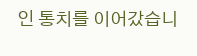인 통치를 이어갔습니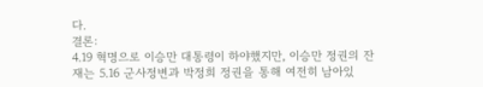다.
결론:
4.19 혁명으로 이승만 대통령이 하야했지만, 이승만 정권의 잔재는 5.16 군사정변과 박정희 정권을 통해 여전히 남아있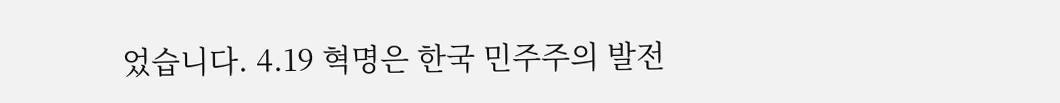었습니다. 4.19 혁명은 한국 민주주의 발전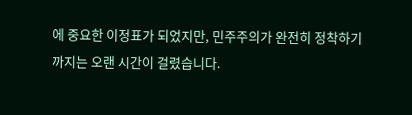에 중요한 이정표가 되었지만, 민주주의가 완전히 정착하기까지는 오랜 시간이 걸렸습니다.